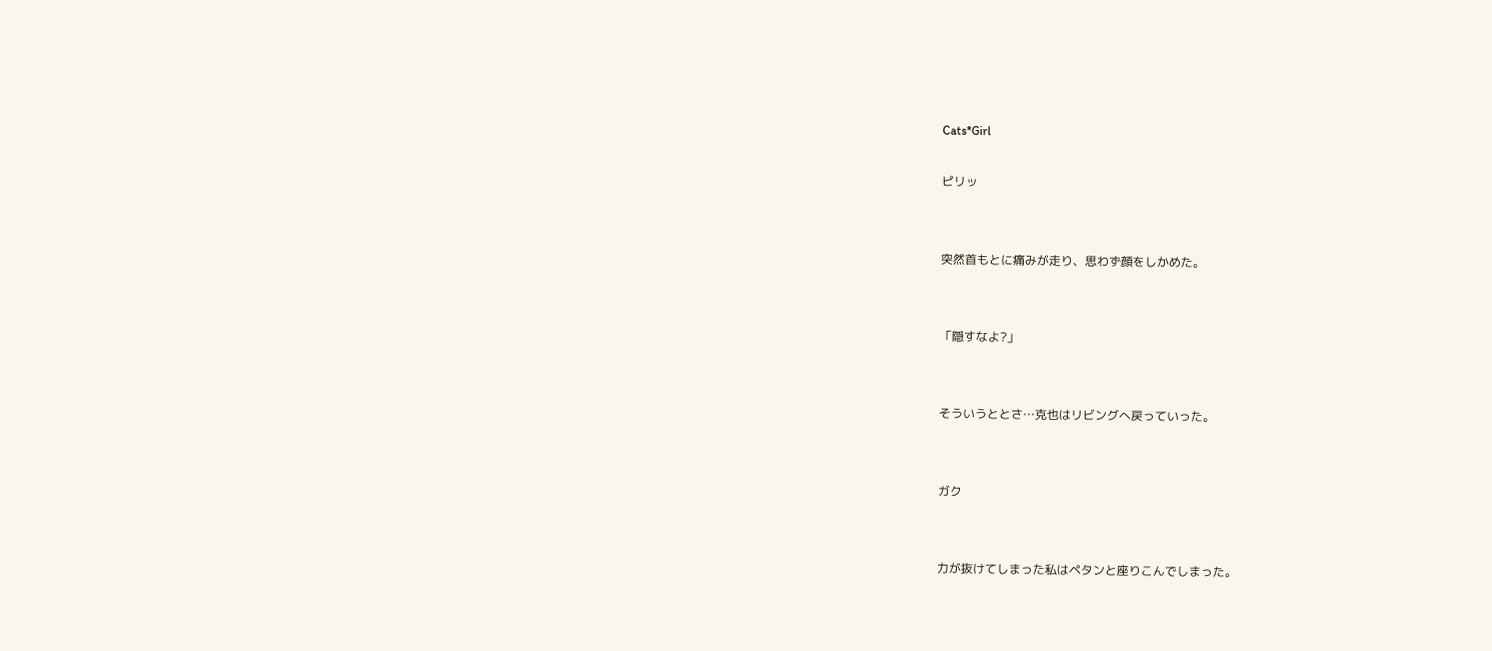Cats*Girl

ピリッ


突然首もとに痛みが走り、思わず顔をしかめた。


「隠すなよ?」


そういうととさ…克也はリビングへ戻っていった。


ガク


力が抜けてしまった私はペタンと座りこんでしまった。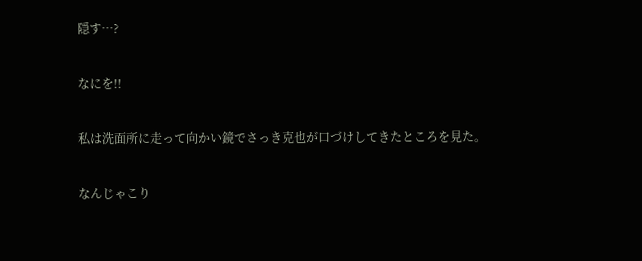隠す…?


なにを!!


私は洗面所に走って向かい鏡でさっき克也が口づけしてきたところを見た。


なんじゃこり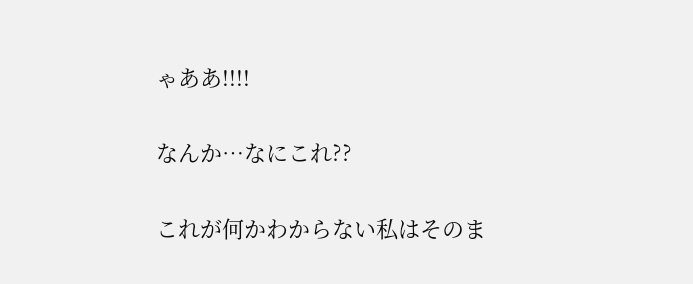ゃああ!!!!


なんか…なにこれ??


これが何かわからない私はそのま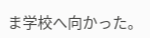ま学校へ向かった。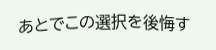あとでこの選択を後悔す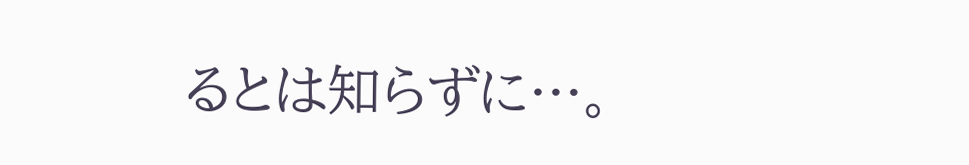るとは知らずに…。